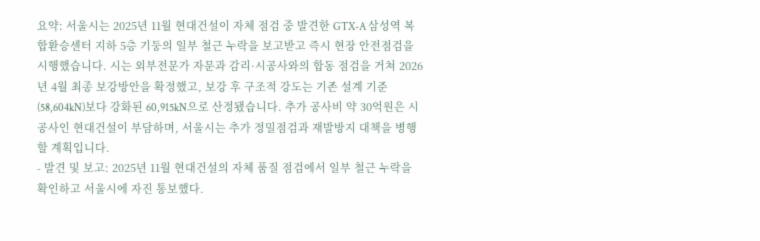요약: 서울시는 2025년 11월 현대건설이 자체 점검 중 발견한 GTX-A 삼성역 복합환승센터 지하 5층 기둥의 일부 철근 누락을 보고받고 즉시 현장 안전점검을 시행했습니다. 시는 외부전문가 자문과 감리·시공사와의 합동 점검을 거쳐 2026년 4월 최종 보강방안을 확정했고, 보강 후 구조적 강도는 기존 설계 기준(58,604kN)보다 강화된 60,915kN으로 산정됐습니다. 추가 공사비 약 30억원은 시공사인 현대건설이 부담하며, 서울시는 추가 정밀점검과 재발방지 대책을 병행할 계획입니다.
- 발견 및 보고: 2025년 11월 현대건설의 자체 품질 점검에서 일부 철근 누락을 확인하고 서울시에 자진 통보했다.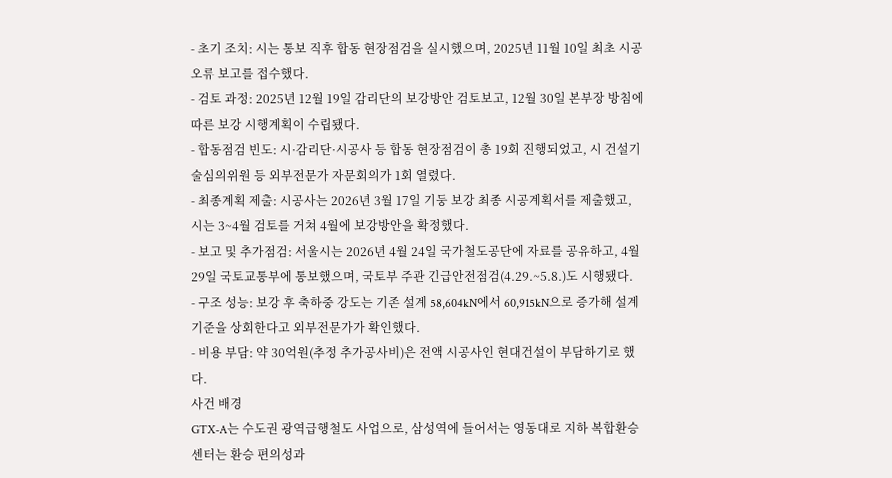- 초기 조치: 시는 통보 직후 합동 현장점검을 실시했으며, 2025년 11월 10일 최초 시공오류 보고를 접수했다.
- 검토 과정: 2025년 12월 19일 감리단의 보강방안 검토보고, 12월 30일 본부장 방침에 따른 보강 시행계획이 수립됐다.
- 합동점검 빈도: 시·감리단·시공사 등 합동 현장점검이 총 19회 진행되었고, 시 건설기술심의위원 등 외부전문가 자문회의가 1회 열렸다.
- 최종계획 제출: 시공사는 2026년 3월 17일 기둥 보강 최종 시공계획서를 제출했고, 시는 3~4월 검토를 거쳐 4월에 보강방안을 확정했다.
- 보고 및 추가점검: 서울시는 2026년 4월 24일 국가철도공단에 자료를 공유하고, 4월 29일 국토교통부에 통보했으며, 국토부 주관 긴급안전점검(4.29.~5.8.)도 시행됐다.
- 구조 성능: 보강 후 축하중 강도는 기존 설계 58,604kN에서 60,915kN으로 증가해 설계 기준을 상회한다고 외부전문가가 확인했다.
- 비용 부담: 약 30억원(추정 추가공사비)은 전액 시공사인 현대건설이 부담하기로 했다.
사건 배경
GTX-A는 수도권 광역급행철도 사업으로, 삼성역에 들어서는 영동대로 지하 복합환승센터는 환승 편의성과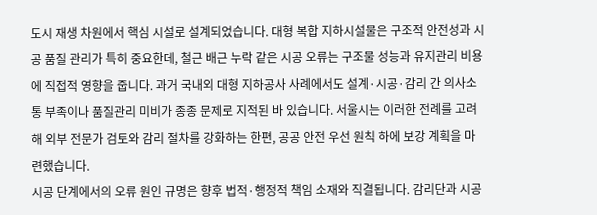도시 재생 차원에서 핵심 시설로 설계되었습니다. 대형 복합 지하시설물은 구조적 안전성과 시공 품질 관리가 특히 중요한데, 철근 배근 누락 같은 시공 오류는 구조물 성능과 유지관리 비용에 직접적 영향을 줍니다. 과거 국내외 대형 지하공사 사례에서도 설계·시공·감리 간 의사소통 부족이나 품질관리 미비가 종종 문제로 지적된 바 있습니다. 서울시는 이러한 전례를 고려해 외부 전문가 검토와 감리 절차를 강화하는 한편, 공공 안전 우선 원칙 하에 보강 계획을 마련했습니다.
시공 단계에서의 오류 원인 규명은 향후 법적·행정적 책임 소재와 직결됩니다. 감리단과 시공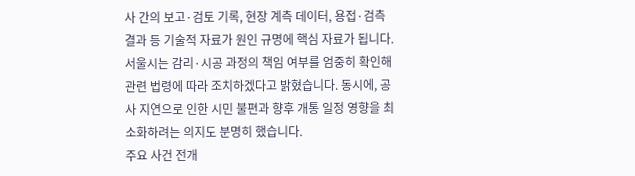사 간의 보고·검토 기록, 현장 계측 데이터, 용접·검측 결과 등 기술적 자료가 원인 규명에 핵심 자료가 됩니다. 서울시는 감리·시공 과정의 책임 여부를 엄중히 확인해 관련 법령에 따라 조치하겠다고 밝혔습니다. 동시에, 공사 지연으로 인한 시민 불편과 향후 개통 일정 영향을 최소화하려는 의지도 분명히 했습니다.
주요 사건 전개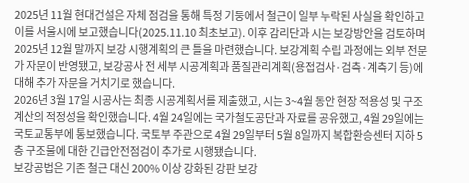2025년 11월 현대건설은 자체 점검을 통해 특정 기둥에서 철근이 일부 누락된 사실을 확인하고 이를 서울시에 보고했습니다(2025.11.10 최초보고). 이후 감리단과 시는 보강방안을 검토하며 2025년 12월 말까지 보강 시행계획의 큰 틀을 마련했습니다. 보강계획 수립 과정에는 외부 전문가 자문이 반영됐고, 보강공사 전 세부 시공계획과 품질관리계획(용접검사·검측·계측기 등)에 대해 추가 자문을 거치기로 했습니다.
2026년 3월 17일 시공사는 최종 시공계획서를 제출했고, 시는 3~4월 동안 현장 적용성 및 구조계산의 적정성을 확인했습니다. 4월 24일에는 국가철도공단과 자료를 공유했고, 4월 29일에는 국토교통부에 통보했습니다. 국토부 주관으로 4월 29일부터 5월 8일까지 복합환승센터 지하 5층 구조물에 대한 긴급안전점검이 추가로 시행됐습니다.
보강공법은 기존 철근 대신 200% 이상 강화된 강판 보강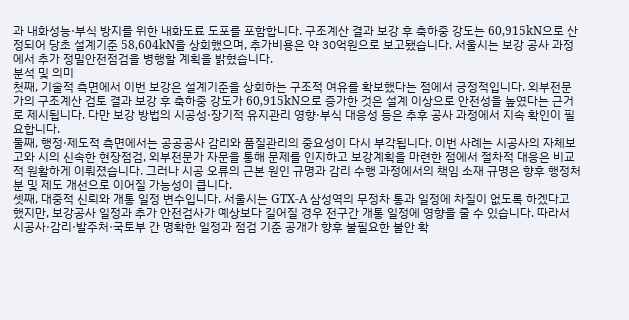과 내화성능·부식 방지를 위한 내화도료 도포를 포함합니다. 구조계산 결과 보강 후 축하중 강도는 60,915kN으로 산정되어 당초 설계기준 58,604kN을 상회했으며, 추가비용은 약 30억원으로 보고됐습니다. 서울시는 보강 공사 과정에서 추가 정밀안전점검을 병행할 계획을 밝혔습니다.
분석 및 의미
첫째, 기술적 측면에서 이번 보강은 설계기준을 상회하는 구조적 여유를 확보했다는 점에서 긍정적입니다. 외부전문가의 구조계산 검토 결과 보강 후 축하중 강도가 60,915kN으로 증가한 것은 설계 이상으로 안전성을 높였다는 근거로 제시됩니다. 다만 보강 방법의 시공성·장기적 유지관리 영향·부식 대응성 등은 추후 공사 과정에서 지속 확인이 필요합니다.
둘째, 행정·제도적 측면에서는 공공공사 감리와 품질관리의 중요성이 다시 부각됩니다. 이번 사례는 시공사의 자체보고와 시의 신속한 현장점검, 외부전문가 자문을 통해 문제를 인지하고 보강계획을 마련한 점에서 절차적 대응은 비교적 원활하게 이뤄졌습니다. 그러나 시공 오류의 근본 원인 규명과 감리 수행 과정에서의 책임 소재 규명은 향후 행정처분 및 제도 개선으로 이어질 가능성이 큽니다.
셋째, 대중적 신뢰와 개통 일정 변수입니다. 서울시는 GTX-A 삼성역의 무정차 통과 일정에 차질이 없도록 하겠다고 했지만, 보강공사 일정과 추가 안전검사가 예상보다 길어질 경우 전구간 개통 일정에 영향을 줄 수 있습니다. 따라서 시공사·감리·발주처·국토부 간 명확한 일정과 점검 기준 공개가 향후 불필요한 불안 확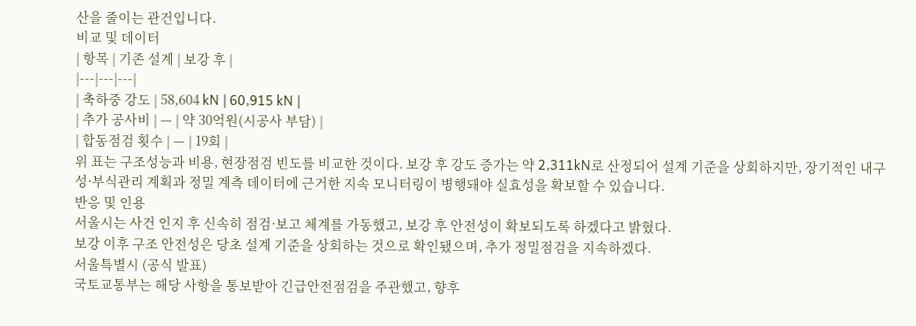산을 줄이는 관건입니다.
비교 및 데이터
| 항목 | 기존 설계 | 보강 후 |
|---|---|---|
| 축하중 강도 | 58,604 kN | 60,915 kN |
| 추가 공사비 | — | 약 30억원(시공사 부담) |
| 합동점검 횟수 | — | 19회 |
위 표는 구조성능과 비용, 현장점검 빈도를 비교한 것이다. 보강 후 강도 증가는 약 2,311kN로 산정되어 설계 기준을 상회하지만, 장기적인 내구성·부식관리 계획과 정밀 계측 데이터에 근거한 지속 모니터링이 병행돼야 실효성을 확보할 수 있습니다.
반응 및 인용
서울시는 사건 인지 후 신속히 점검·보고 체계를 가동했고, 보강 후 안전성이 확보되도록 하겠다고 밝혔다.
보강 이후 구조 안전성은 당초 설계 기준을 상회하는 것으로 확인됐으며, 추가 정밀점검을 지속하겠다.
서울특별시 (공식 발표)
국토교통부는 해당 사항을 통보받아 긴급안전점검을 주관했고, 향후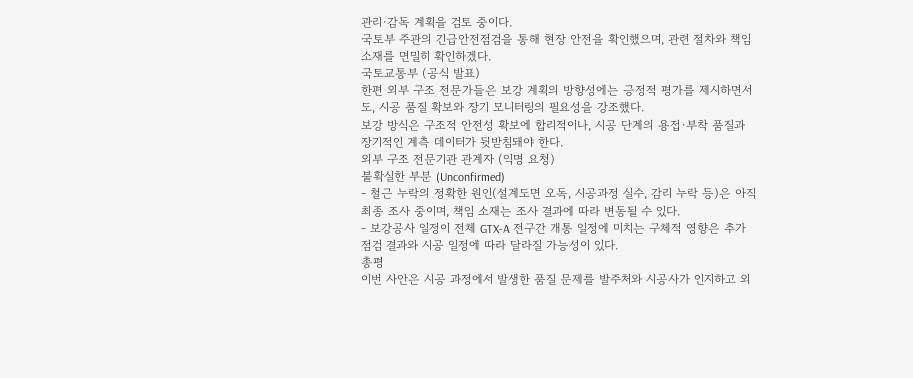관리·감독 계획을 검토 중이다.
국토부 주관의 긴급안전점검을 통해 현장 안전을 확인했으며, 관련 절차와 책임소재를 면밀히 확인하겠다.
국토교통부 (공식 발표)
한편 외부 구조 전문가들은 보강 계획의 방향성에는 긍정적 평가를 제시하면서도, 시공 품질 확보와 장기 모니터링의 필요성을 강조했다.
보강 방식은 구조적 안전성 확보에 합리적이나, 시공 단계의 용접·부착 품질과 장기적인 계측 데이터가 뒷받침돼야 한다.
외부 구조 전문기관 관계자 (익명 요청)
불확실한 부분 (Unconfirmed)
- 철근 누락의 정확한 원인(설계도면 오독, 시공과정 실수, 감리 누락 등)은 아직 최종 조사 중이며, 책임 소재는 조사 결과에 따라 변동될 수 있다.
- 보강공사 일정이 전체 GTX-A 전구간 개통 일정에 미치는 구체적 영향은 추가 점검 결과와 시공 일정에 따라 달라질 가능성이 있다.
총평
이번 사안은 시공 과정에서 발생한 품질 문제를 발주처와 시공사가 인지하고 외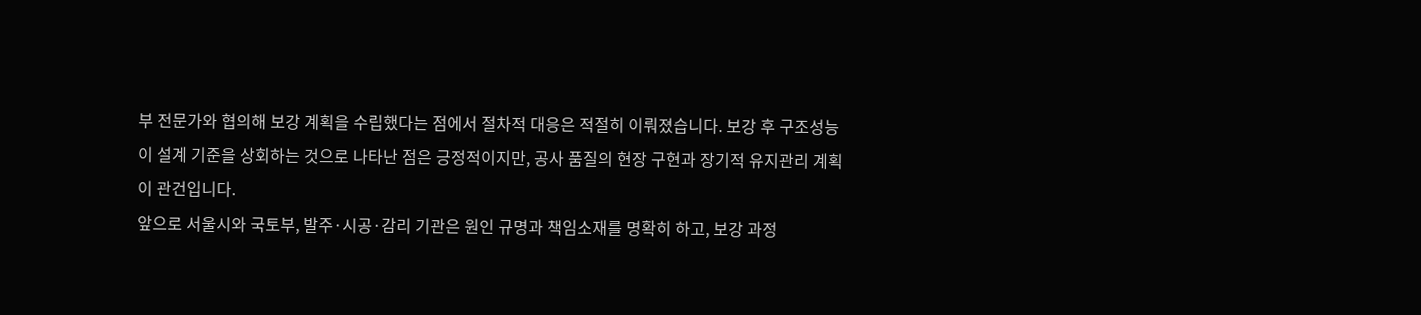부 전문가와 협의해 보강 계획을 수립했다는 점에서 절차적 대응은 적절히 이뤄졌습니다. 보강 후 구조성능이 설계 기준을 상회하는 것으로 나타난 점은 긍정적이지만, 공사 품질의 현장 구현과 장기적 유지관리 계획이 관건입니다.
앞으로 서울시와 국토부, 발주·시공·감리 기관은 원인 규명과 책임소재를 명확히 하고, 보강 과정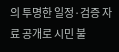의 투명한 일정·검증 자료 공개로 시민 불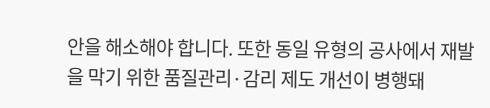안을 해소해야 합니다. 또한 동일 유형의 공사에서 재발을 막기 위한 품질관리·감리 제도 개선이 병행돼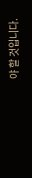야 할 것입니다.